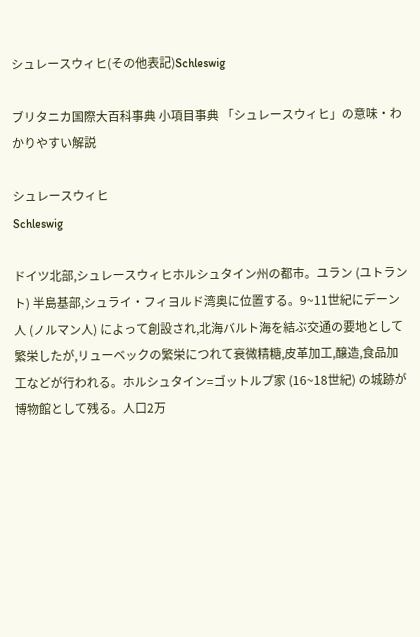シュレースウィヒ(その他表記)Schleswig

ブリタニカ国際大百科事典 小項目事典 「シュレースウィヒ」の意味・わかりやすい解説

シュレースウィヒ
Schleswig

ドイツ北部,シュレースウィヒホルシュタイン州の都市。ユラン (ユトラント) 半島基部,シュライ・フィヨルド湾奥に位置する。9~11世紀にデーン人 (ノルマン人) によって創設され,北海バルト海を結ぶ交通の要地として繁栄したが,リューベックの繁栄につれて衰微精糖,皮革加工,醸造,食品加工などが行われる。ホルシュタイン=ゴットルプ家 (16~18世紀) の城跡が博物館として残る。人口2万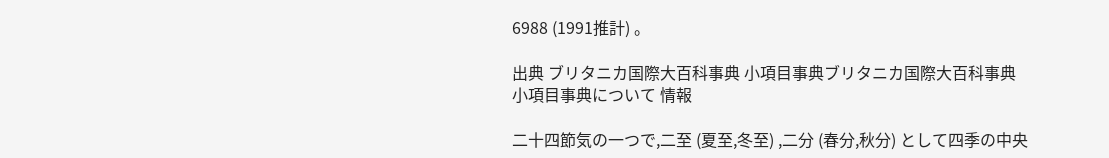6988 (1991推計) 。

出典 ブリタニカ国際大百科事典 小項目事典ブリタニカ国際大百科事典 小項目事典について 情報

二十四節気の一つで,二至 (夏至,冬至) ,二分 (春分,秋分) として四季の中央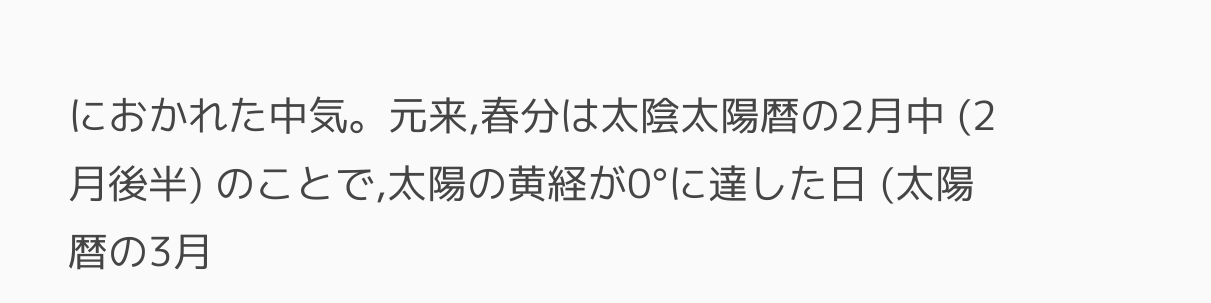におかれた中気。元来,春分は太陰太陽暦の2月中 (2月後半) のことで,太陽の黄経が0°に達した日 (太陽暦の3月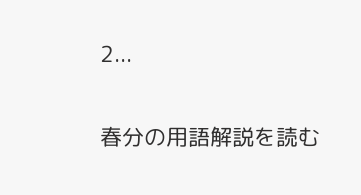2...

春分の用語解説を読む